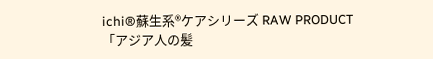ichi®蘇生系®ケアシリーズ RAW PRODUCT
「アジア人の髪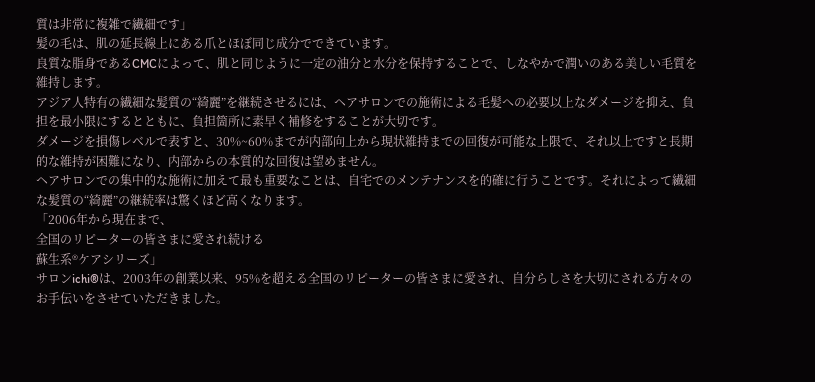質は非常に複雑で繊細です」
髪の毛は、肌の延長線上にある爪とほぼ同じ成分でできています。
良質な脂身であるCMCによって、肌と同じように一定の油分と水分を保持することで、しなやかで潤いのある美しい毛質を維持します。
アジア人特有の繊細な髪質の“綺麗”を継続させるには、ヘアサロンでの施術による毛髪への必要以上なダメージを抑え、負担を最小限にするとともに、負担箇所に素早く補修をすることが大切です。
ダメージを損傷レベルで表すと、30%~60%までが内部向上から現状維持までの回復が可能な上限で、それ以上ですと長期的な維持が困難になり、内部からの本質的な回復は望めません。
ヘアサロンでの集中的な施術に加えて最も重要なことは、自宅でのメンテナンスを的確に行うことです。それによって繊細な髪質の“綺麗”の継続率は驚くほど高くなります。
「2006年から現在まで、
全国のリピーターの皆さまに愛され続ける
蘇生系®ケアシリーズ」
サロンichi®は、2003年の創業以来、95%を超える全国のリピーターの皆さまに愛され、自分らしさを大切にされる方々のお手伝いをさせていただきました。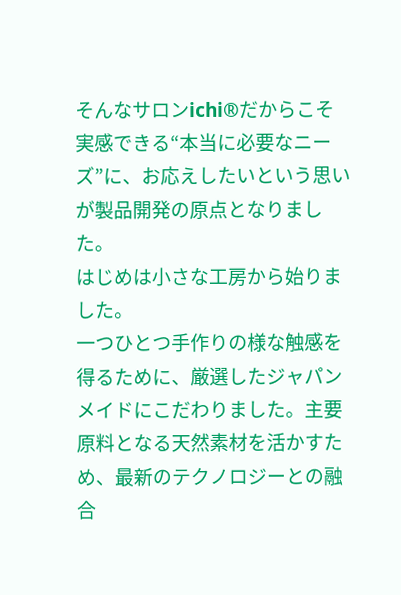そんなサロンichi®だからこそ実感できる“本当に必要なニーズ”に、お応えしたいという思いが製品開発の原点となりました。
はじめは小さな工房から始りました。
一つひとつ手作りの様な触感を得るために、厳選したジャパンメイドにこだわりました。主要原料となる天然素材を活かすため、最新のテクノロジーとの融合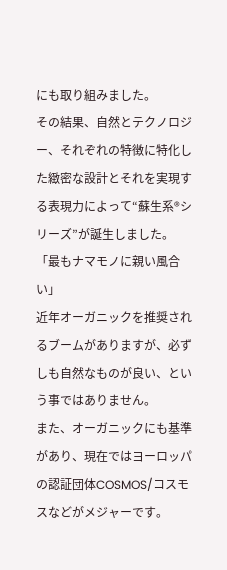にも取り組みました。
その結果、自然とテクノロジー、それぞれの特徴に特化した緻密な設計とそれを実現する表現力によって“蘇生系®シリーズ”が誕生しました。
「最もナマモノに親い風合い」
近年オーガニックを推奨されるブームがありますが、必ずしも自然なものが良い、という事ではありません。
また、オーガニックにも基準があり、現在ではヨーロッパの認証団体COSMOS/コスモスなどがメジャーです。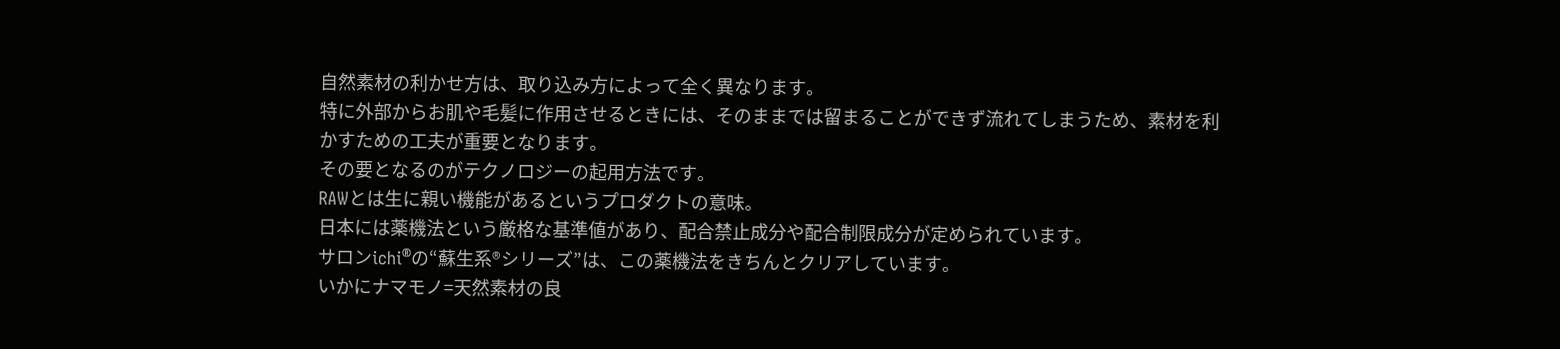自然素材の利かせ方は、取り込み方によって全く異なります。
特に外部からお肌や毛髪に作用させるときには、そのままでは留まることができず流れてしまうため、素材を利かすための工夫が重要となります。
その要となるのがテクノロジーの起用方法です。
RAWとは生に親い機能があるというプロダクトの意味。
日本には薬機法という厳格な基準値があり、配合禁止成分や配合制限成分が定められています。
サロンichi®の“蘇生系®シリーズ”は、この薬機法をきちんとクリアしています。
いかにナマモノ=天然素材の良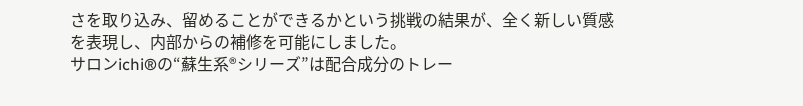さを取り込み、留めることができるかという挑戦の結果が、全く新しい質感を表現し、内部からの補修を可能にしました。
サロンichi®の“蘇生系®シリーズ”は配合成分のトレー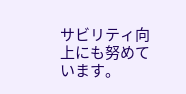サビリティ向上にも努めています。